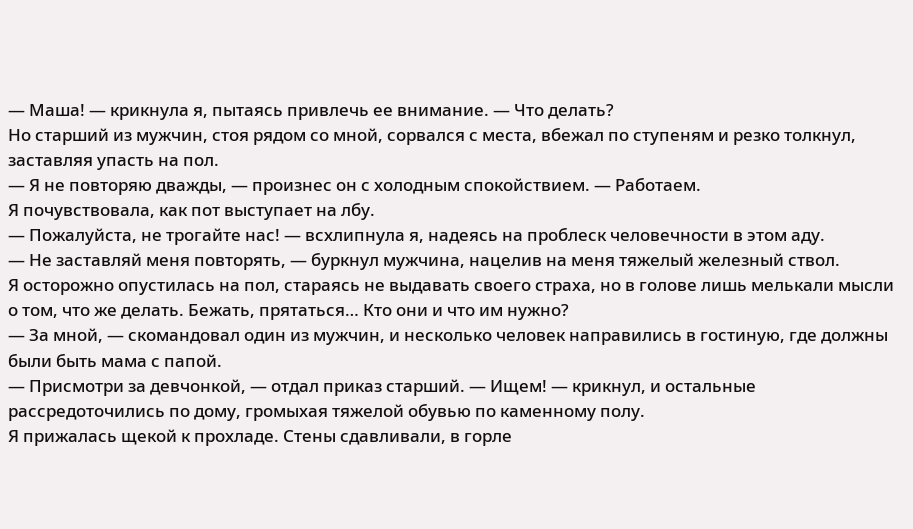— Маша! — крикнула я, пытаясь привлечь ее внимание. — Что делать?
Но старший из мужчин, стоя рядом со мной, сорвался с места, вбежал по ступеням и резко толкнул, заставляя упасть на пол.
— Я не повторяю дважды, — произнес он с холодным спокойствием. — Работаем.
Я почувствовала, как пот выступает на лбу.
— Пожалуйста, не трогайте нас! — всхлипнула я, надеясь на проблеск человечности в этом аду.
— Не заставляй меня повторять, — буркнул мужчина, нацелив на меня тяжелый железный ствол.
Я осторожно опустилась на пол, стараясь не выдавать своего страха, но в голове лишь мелькали мысли о том, что же делать. Бежать, прятаться… Кто они и что им нужно?
— За мной, — скомандовал один из мужчин, и несколько человек направились в гостиную, где должны были быть мама с папой.
— Присмотри за девчонкой, — отдал приказ старший. — Ищем! — крикнул, и остальные рассредоточились по дому, громыхая тяжелой обувью по каменному полу.
Я прижалась щекой к прохладе. Стены сдавливали, в горле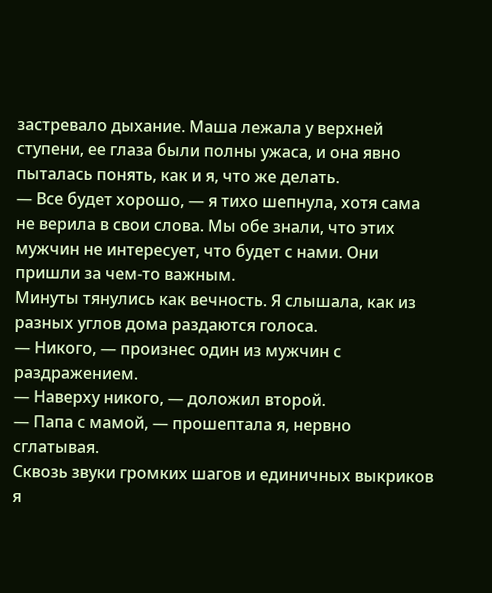застревало дыхание. Маша лежала у верхней ступени, ее глаза были полны ужаса, и она явно пыталась понять, как и я, что же делать.
— Все будет хорошо, — я тихо шепнула, хотя сама не верила в свои слова. Мы обе знали, что этих мужчин не интересует, что будет с нами. Они пришли за чем-то важным.
Минуты тянулись как вечность. Я слышала, как из разных углов дома раздаются голоса.
— Никого, — произнес один из мужчин с раздражением.
— Наверху никого, — доложил второй.
— Папа с мамой, — прошептала я, нервно сглатывая.
Сквозь звуки громких шагов и единичных выкриков я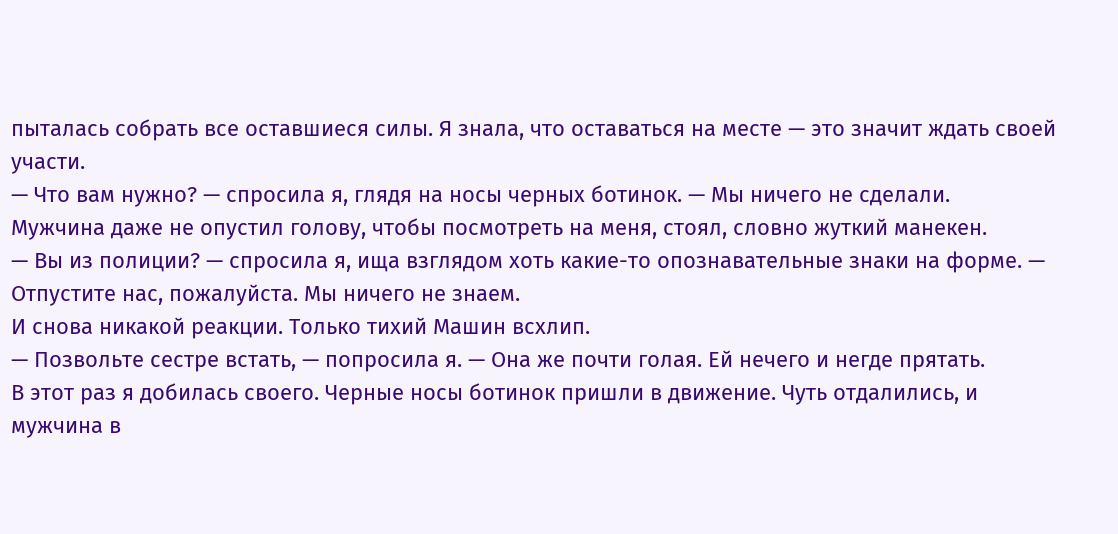пыталась собрать все оставшиеся силы. Я знала, что оставаться на месте — это значит ждать своей участи.
— Что вам нужно? — спросила я, глядя на носы черных ботинок. — Мы ничего не сделали.
Мужчина даже не опустил голову, чтобы посмотреть на меня, стоял, словно жуткий манекен.
— Вы из полиции? — спросила я, ища взглядом хоть какие-то опознавательные знаки на форме. — Отпустите нас, пожалуйста. Мы ничего не знаем.
И снова никакой реакции. Только тихий Машин всхлип.
— Позвольте сестре встать, — попросила я. — Она же почти голая. Ей нечего и негде прятать.
В этот раз я добилась своего. Черные носы ботинок пришли в движение. Чуть отдалились, и мужчина в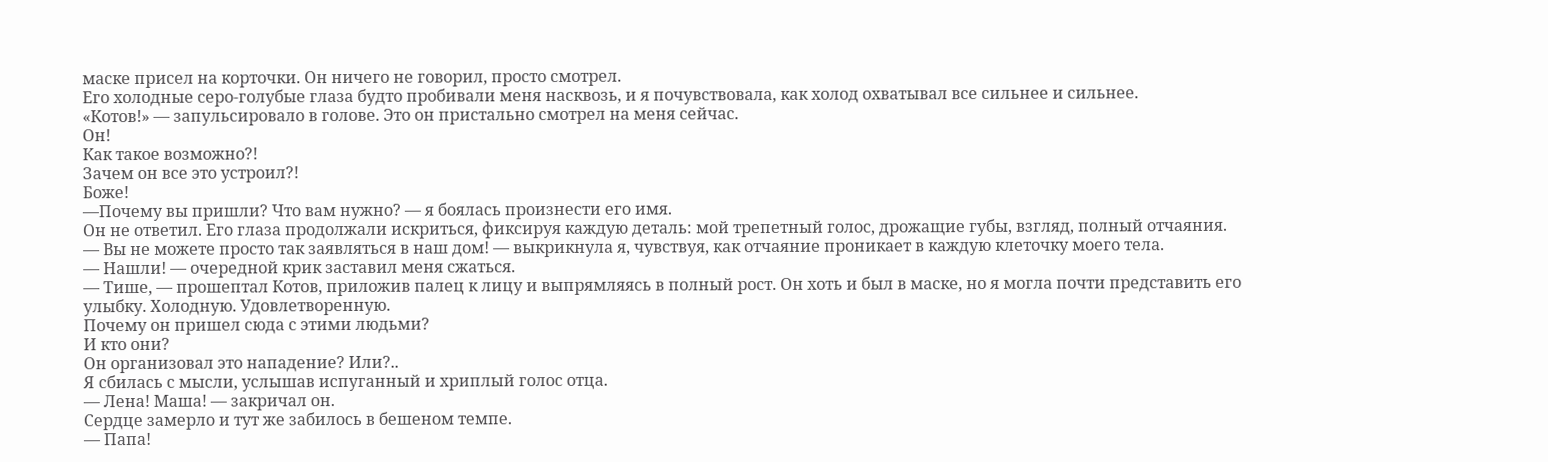маске присел на корточки. Он ничего не говорил, просто смотрел.
Его холодные серо-голубые глаза будто пробивали меня насквозь, и я почувствовала, как холод охватывал все сильнее и сильнее.
«Котов!» — запульсировало в голове. Это он пристально смотрел на меня сейчас.
Он!
Как такое возможно?!
Зачем он все это устроил?!
Боже!
—Почему вы пришли? Что вам нужно? — я боялась произнести его имя.
Он не ответил. Его глаза продолжали искриться, фиксируя каждую деталь: мой трепетный голос, дрожащие губы, взгляд, полный отчаяния.
— Вы не можете просто так заявляться в наш дом! — выкрикнула я, чувствуя, как отчаяние проникает в каждую клеточку моего тела.
— Нашли! — очередной крик заставил меня сжаться.
— Тише, — прошептал Котов, приложив палец к лицу и выпрямляясь в полный рост. Он хоть и был в маске, но я могла почти представить его улыбку. Холодную. Удовлетворенную.
Почему он пришел сюда с этими людьми?
И кто они?
Он организовал это нападение? Или?..
Я сбилась с мысли, услышав испуганный и хриплый голос отца.
— Лена! Маша! — закричал он.
Сердце замерло и тут же забилось в бешеном темпе.
— Папа!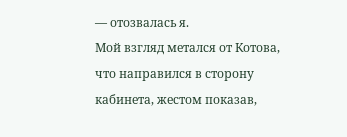— отозвалась я.
Мой взгляд метался от Котова, что направился в сторону кабинета, жестом показав,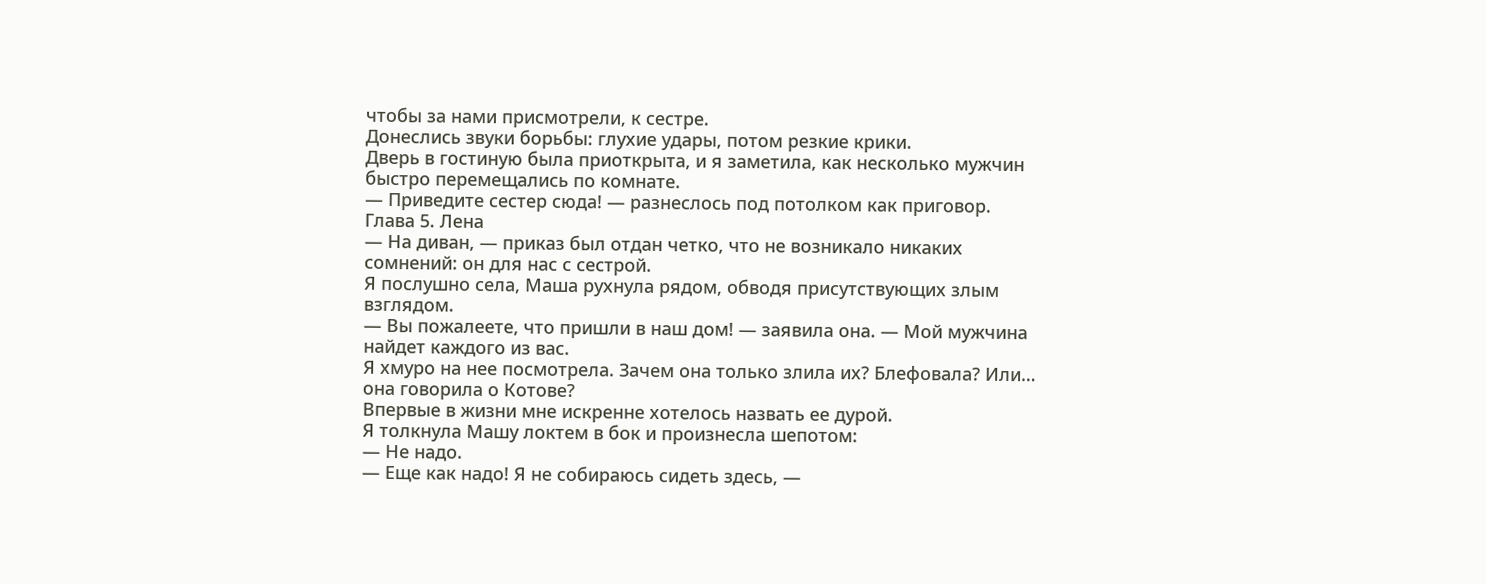чтобы за нами присмотрели, к сестре.
Донеслись звуки борьбы: глухие удары, потом резкие крики.
Дверь в гостиную была приоткрыта, и я заметила, как несколько мужчин быстро перемещались по комнате.
— Приведите сестер сюда! — разнеслось под потолком как приговор.
Глава 5. Лена
— На диван, — приказ был отдан четко, что не возникало никаких сомнений: он для нас с сестрой.
Я послушно села, Маша рухнула рядом, обводя присутствующих злым взглядом.
— Вы пожалеете, что пришли в наш дом! — заявила она. — Мой мужчина найдет каждого из вас.
Я хмуро на нее посмотрела. Зачем она только злила их? Блефовала? Или… она говорила о Котове?
Впервые в жизни мне искренне хотелось назвать ее дурой.
Я толкнула Машу локтем в бок и произнесла шепотом:
— Не надо.
— Еще как надо! Я не собираюсь сидеть здесь, —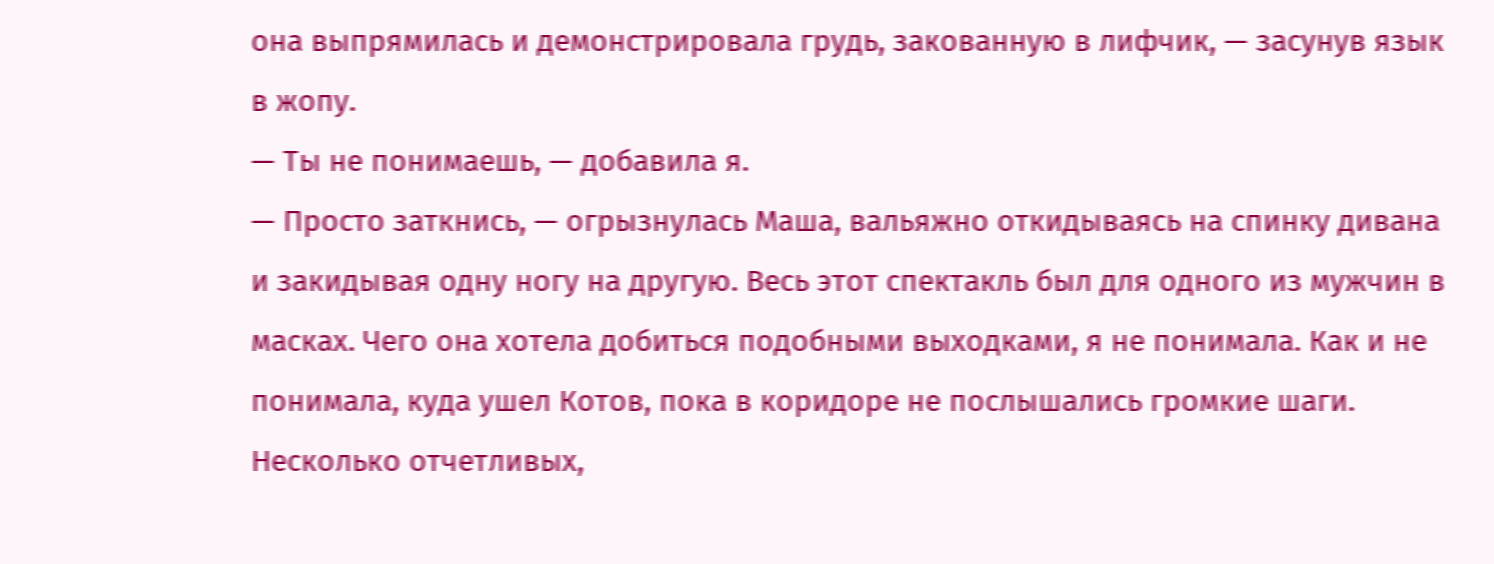она выпрямилась и демонстрировала грудь, закованную в лифчик, — засунув язык в жопу.
— Ты не понимаешь, — добавила я.
— Просто заткнись, — огрызнулась Маша, вальяжно откидываясь на спинку дивана и закидывая одну ногу на другую. Весь этот спектакль был для одного из мужчин в масках. Чего она хотела добиться подобными выходками, я не понимала. Как и не понимала, куда ушел Котов, пока в коридоре не послышались громкие шаги. Несколько отчетливых,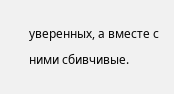уверенных, а вместе с ними сбивчивые.